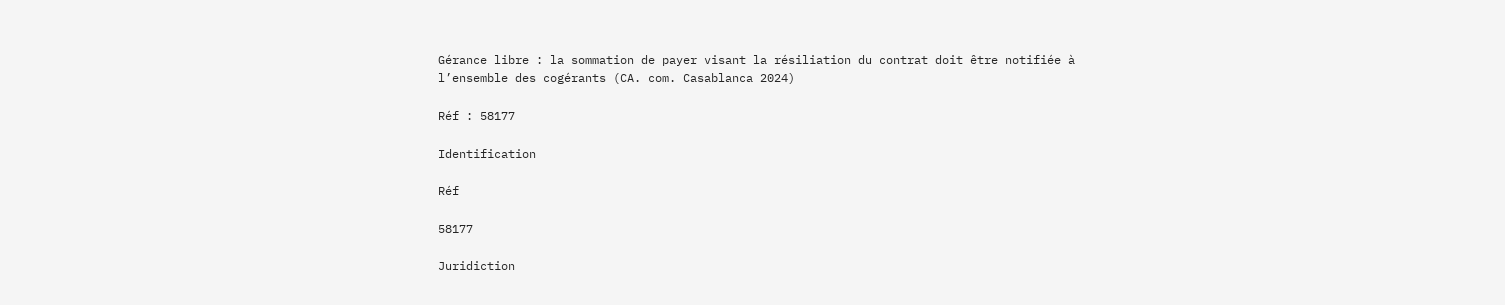Gérance libre : la sommation de payer visant la résiliation du contrat doit être notifiée à l’ensemble des cogérants (CA. com. Casablanca 2024)

Réf : 58177

Identification

Réf

58177

Juridiction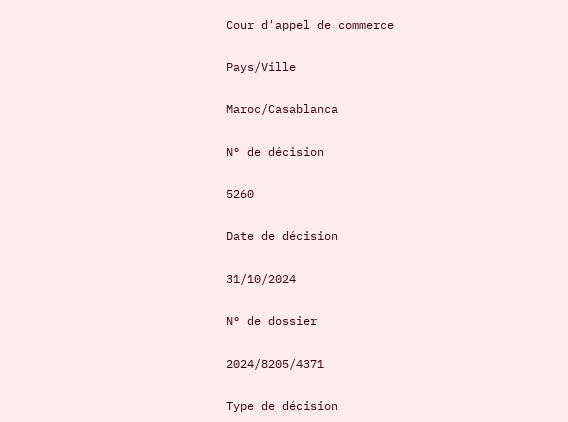Cour d'appel de commerce

Pays/Ville

Maroc/Casablanca

N° de décision

5260

Date de décision

31/10/2024

N° de dossier

2024/8205/4371

Type de décision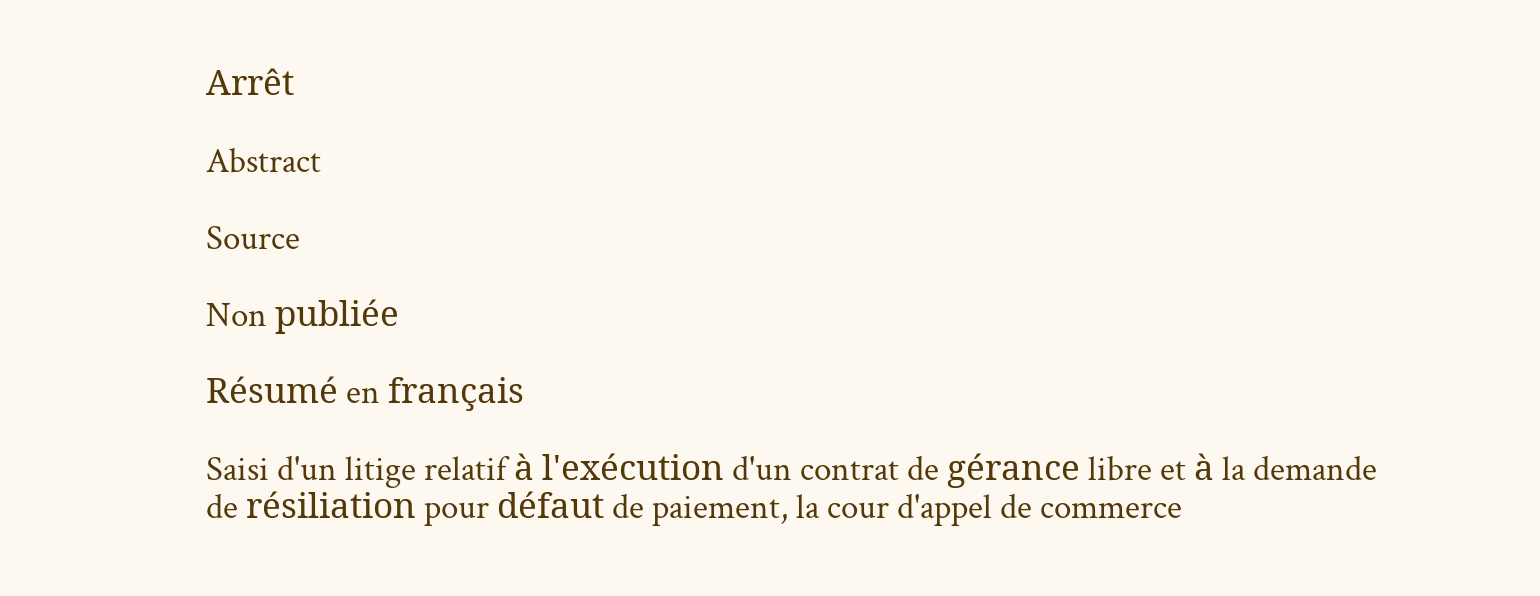Arrêt

Abstract

Source

Non publiée

Résumé en français

Saisi d'un litige relatif à l'exécution d'un contrat de gérance libre et à la demande de résiliation pour défaut de paiement, la cour d'appel de commerce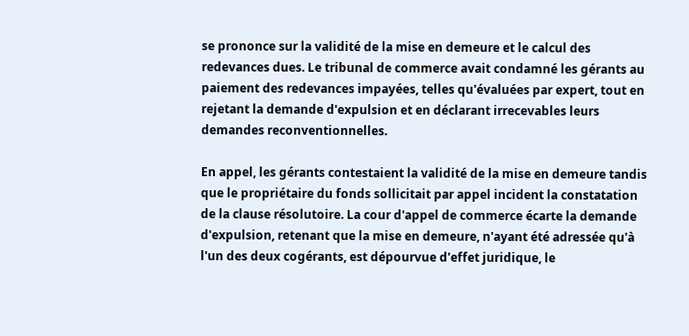se prononce sur la validité de la mise en demeure et le calcul des redevances dues. Le tribunal de commerce avait condamné les gérants au paiement des redevances impayées, telles qu'évaluées par expert, tout en rejetant la demande d'expulsion et en déclarant irrecevables leurs demandes reconventionnelles.

En appel, les gérants contestaient la validité de la mise en demeure tandis que le propriétaire du fonds sollicitait par appel incident la constatation de la clause résolutoire. La cour d'appel de commerce écarte la demande d'expulsion, retenant que la mise en demeure, n'ayant été adressée qu'à l'un des deux cogérants, est dépourvue d'effet juridique, le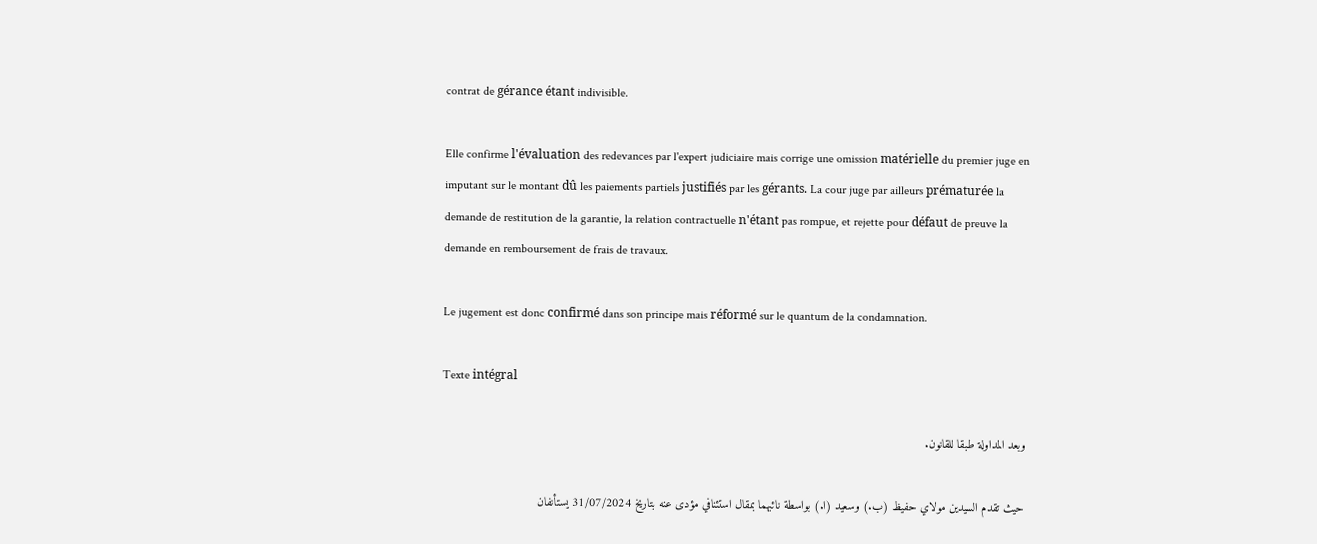contrat de gérance étant indivisible.

Elle confirme l'évaluation des redevances par l'expert judiciaire mais corrige une omission matérielle du premier juge en imputant sur le montant dû les paiements partiels justifiés par les gérants. La cour juge par ailleurs prématurée la demande de restitution de la garantie, la relation contractuelle n'étant pas rompue, et rejette pour défaut de preuve la demande en remboursement de frais de travaux.

Le jugement est donc confirmé dans son principe mais réformé sur le quantum de la condamnation.

Texte intégral

وبعد المداولة طبقا للقانون.

حيث تقدم السيدين مولاي حفيظ (ب.) وسعيد (ا.) بواسطة نائبهما بمقال استئنافي مؤدى عنه بتاريخ 31/07/2024 يستأنفان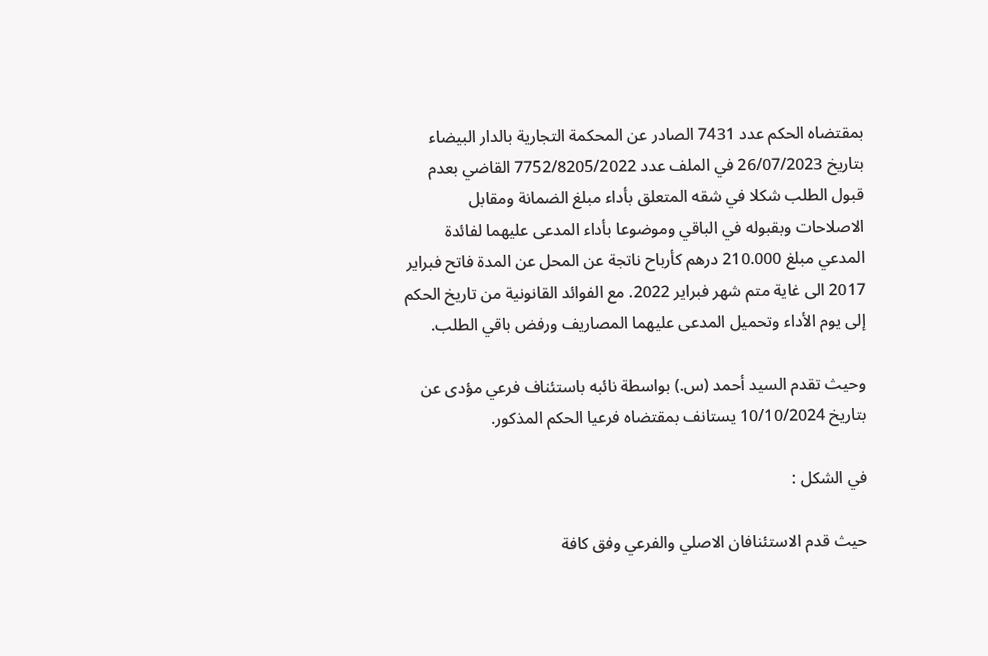بمقتضاه الحكم عدد 7431 الصادر عن المحكمة التجارية بالدار البيضاء بتاريخ 26/07/2023 في الملف عدد 7752/8205/2022 القاضي بعدم قبول الطلب شكلا في شقه المتعلق بأداء مبلغ الضمانة ومقابل الاصلاحات وبقبوله في الباقي وموضوعا بأداء المدعى عليهما لفائدة المدعي مبلغ 210.000 درهم كأرباح ناتجة عن المحل عن المدة فاتح فبراير 2017 الى غاية متم شهر فبراير 2022. مع الفوائد القانونية من تاريخ الحكم إلى يوم الأداء وتحميل المدعى عليهما المصاريف ورفض باقي الطلب.

وحيث تقدم السيد أحمد (س.) بواسطة نائبه باستئناف فرعي مؤدى عن بتاريخ 10/10/2024 يستانف بمقتضاه فرعيا الحكم المذكور.

في الشكل :

حيث قدم الاستئنافان الاصلي والفرعي وفق كافة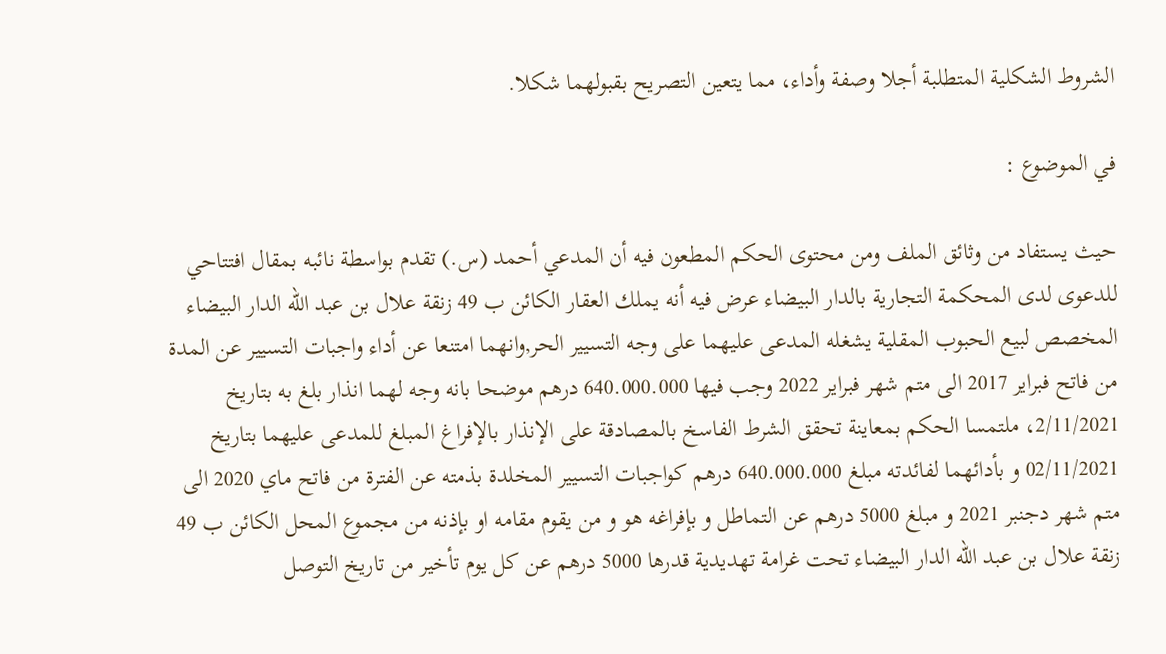الشروط الشكلية المتطلبة أجلا وصفة وأداء، مما يتعين التصريح بقبولهما شكلا.

في الموضوع :

حيث يستفاد من وثائق الملف ومن محتوى الحكم المطعون فيه أن المدعي أحمد (س.) تقدم بواسطة نائبه بمقال افتتاحي للدعوى لدى المحكمة التجارية بالدار البيضاء عرض فيه أنه يملك العقار الكائن ب 49 زنقة علال بن عبد الله الدار البيضاء المخصص لبيع الحبوب المقلية يشغله المدعى عليهما على وجه التسيير الحر,وانهما امتنعا عن أداء واجبات التسيير عن المدة من فاتح فبراير 2017 الى متم شهر فبراير 2022 وجب فيها 640.000.000 درهم موضحا بانه وجه لهما انذار بلغ به بتاريخ 2/11/2021، ملتمسا الحكم بمعاينة تحقق الشرط الفاسخ بالمصادقة على الإنذار بالإفراغ المبلغ للمدعى عليهما بتاريخ 02/11/2021 و بأدائهما لفائدته مبلغ 640.000.000 درهم كواجبات التسيير المخلدة بذمته عن الفترة من فاتح ماي 2020 الى متم شهر دجنبر 2021 و مبلغ 5000 درهم عن التماطل و بإفراغه هو و من يقوم مقامه او بإذنه من مجموع المحل الكائن ب 49 زنقة علال بن عبد الله الدار البيضاء تحت غرامة تهديدية قدرها 5000 درهم عن كل يوم تأخير من تاريخ التوصل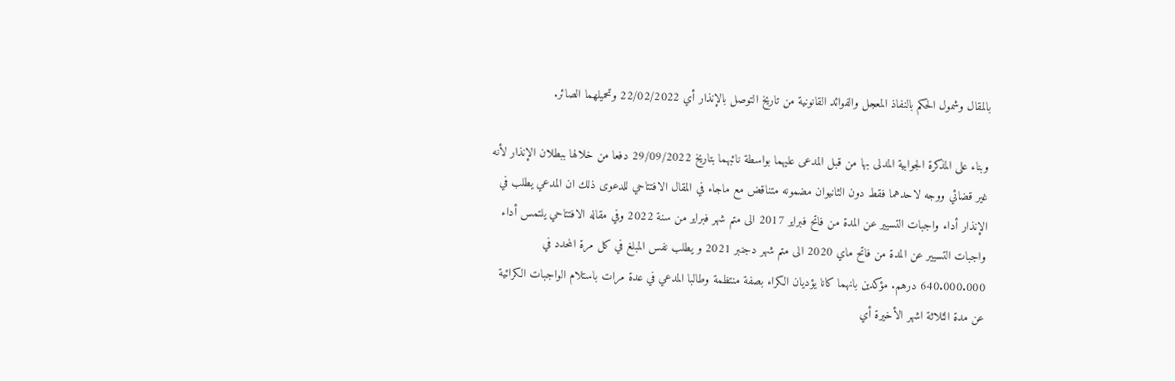بالمقال وشمول الحكم بالنفاذ المعجل والفوائد القانونية من تاريخ التوصل بالإنذار أي 22/02/2022 وتحميلهما الصائر.

وبناء على المذكرة الجوابية المدلى بها من قبل المدعى عليهما بواسطة نائبهما بتاريخ 29/09/2022 دفعا من خلالها ببطلان الإنذار لأنه غير قضائي ووجه لاحدهما فقط دون الثانيوان مضمونه متناقض مع ماجاء في المقال الافتتاحي للدعوى ذلك ان المدعي يطلب في الإنذار أداء واجبات التسيير عن المدة من فاتح فبراير 2017 الى متم شهر فبراير من سنة 2022 وفي مقاله الافتتاحي يلتمس أداء واجبات التسيير عن المدة من فاتح ماي 2020 الى متم شهر دجنبر 2021 و يطلب نفس المبلغ في كل مرة المحدد في 640.000.000 درهم. مؤكدين بانهما كانا يؤديان الكراء بصفة منتظمة وطالبا المدعي في عدة مرات باستلام الواجبات الكرائية عن مدة الثلاثة اشهر الأخيرة أي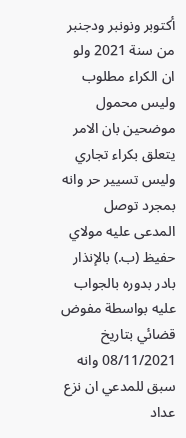أكتوبر ونونبر ودجنبر من سنة 2021 ولو ان الكراء مطلوب وليس محمول موضحين بان الامر يتعلق بكراء تجاري وليس تسيير حر وانه بمجرد توصل المدعى عليه مولاي حفيظ (ب.) بالإنذار بادر بدوره بالجواب عليه بواسطة مفوض قضائي بتاريخ 08/11/2021 وانه سبق للمدعي ان نزع عداد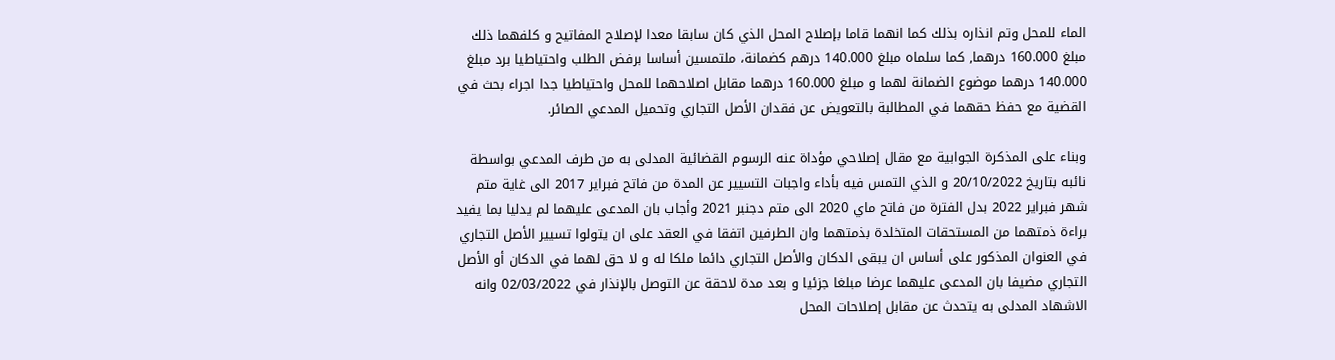الماء للمحل وتم انذاره بذلك كما انهما قاما بإصلاح المحل الذي كان سابقا معدا لإصلاح المفاتيح و كلفهما ذلك مبلغ 160.000 درهما, كما سلماه مبلغ 140.000 درهم كضمانة، ملتمسين أساسا برفض الطلب واحتياطيا برد مبلغ 140.000 درهما موضوع الضمانة لهما و مبلغ 160.000 درهما مقابل اصلاحهما للمحل واحتياطيا جدا اجراء بحث في القضية مع حفظ حقهما في المطالبة بالتعويض عن فقدان الأصل التجاري وتحميل المدعي الصائر.

وبناء على المذكرة الجوابية مع مقال إصلاحي مؤداة عنه الرسوم القضائية المدلى به من طرف المدعي بواسطة نائبه بتاريخ 20/10/2022 و الذي التمس فيه بأداء واجبات التسيير عن المدة من فاتح فبراير 2017 الى غاية متم شهر فبراير 2022 بدل الفترة من فاتح ماي 2020 الى متم دجنبر 2021 وأجاب بان المدعى عليهما لم يدليا بما يفيد براءة ذمتهما من المستحقات المتخلدة بذمتهما وان الطرفين اتفقا في العقد على ان يتولوا تسيير الأصل التجاري في العنوان المذكور على أساس ان يبقى الدكان والأصل التجاري دائما ملكا له و لا حق لهما في الدكان أو الأصل التجاري مضيفا بان المدعى عليهما عرضا مبلغا جزئيا و بعد مدة لاحقة عن التوصل بالإنذار في 02/03/2022 وانه الاشهاد المدلى به يتحدث عن مقابل إصلاحات المحل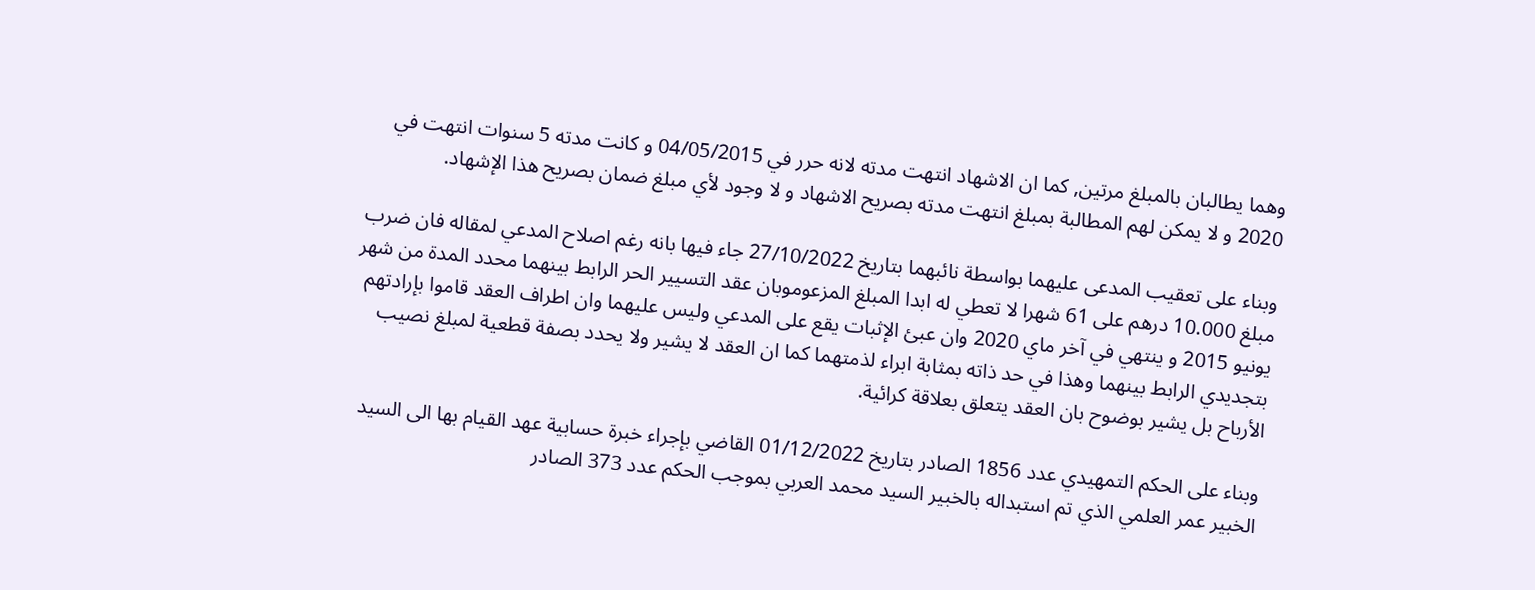وهما يطالبان بالمبلغ مرتين, كما ان الاشهاد انتهت مدته لانه حرر في 04/05/2015 و كانت مدته 5 سنوات انتهت في 2020 و لا يمكن لهم المطالبة بمبلغ انتهت مدته بصريح الاشهاد و لا وجود لأي مبلغ ضمان بصريح هذا الإشهاد.

وبناء على تعقيب المدعى عليهما بواسطة نائبهما بتاريخ 27/10/2022 جاء فيها بانه رغم اصلاح المدعي لمقاله فان ضرب مبلغ 10.000 درهم على 61 شهرا لا تعطي له ابدا المبلغ المزعوموبان عقد التسيير الحر الرابط بينهما محدد المدة من شهر يونيو 2015 و ينتهي في آخر ماي 2020 وان عبئ الإثبات يقع على المدعي وليس عليهما وان اطراف العقد قاموا بإرادتهم بتجديدي الرابط بينهما وهذا في حد ذاته بمثابة ابراء لذمتهما كما ان العقد لا يشير ولا يحدد بصفة قطعية لمبلغ نصيب الأرباح بل يشير بوضوح بان العقد يتعلق بعلاقة كرائية.

وبناء على الحكم التمهيدي عدد 1856 الصادر بتاريخ 01/12/2022 القاضي بإجراء خبرة حسابية عهد القيام بها الى السيد الخبير عمر العلمي الذي تم استبداله بالخبير السيد محمد العربي بموجب الحكم عدد 373 الصادر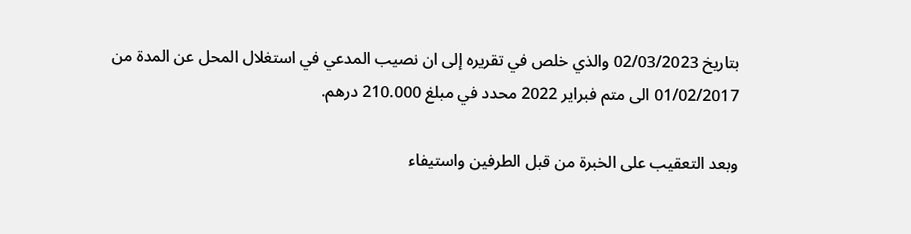بتاريخ 02/03/2023 والذي خلص في تقريره إلى ان نصيب المدعي في استغلال المحل عن المدة من 01/02/2017 الى متم فبراير 2022 محدد في مبلغ 210.000 درهم.

وبعد التعقيب على الخبرة من قبل الطرفين واستيفاء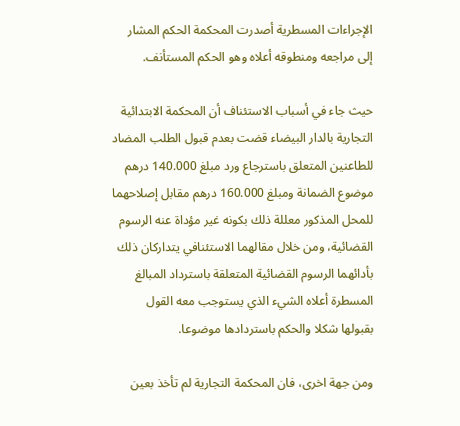الإجراءات المسطرية أصدرت المحكمة الحكم المشار إلى مراجعه ومنطوقه أعلاه وهو الحكم المستأنف.

حيث جاء في أسباب الاستئناف أن المحكمة الابتدائية التجارية بالدار البيضاء قضت بعدم قبول الطلب المضاد للطاعنين المتعلق باسترجاع ورد مبلغ 140.000 درهم موضوع الضمانة ومبلغ 160.000 درهم مقابل إصلاحهما للمحل المذكور معللة ذلك بكونه غير مؤداة عنه الرسوم القضائية، ومن خلال مقالهما الاستئنافي يتداركان ذلك بأدائهما الرسوم القضائية المتعلقة باسترداد المبالغ المسطرة أعلاه الشيء الذي يستوجب معه القول بقبولها شكلا والحكم باستردادها موضوعا.

ومن جهة اخرى، فان المحكمة التجارية لم تأخذ بعين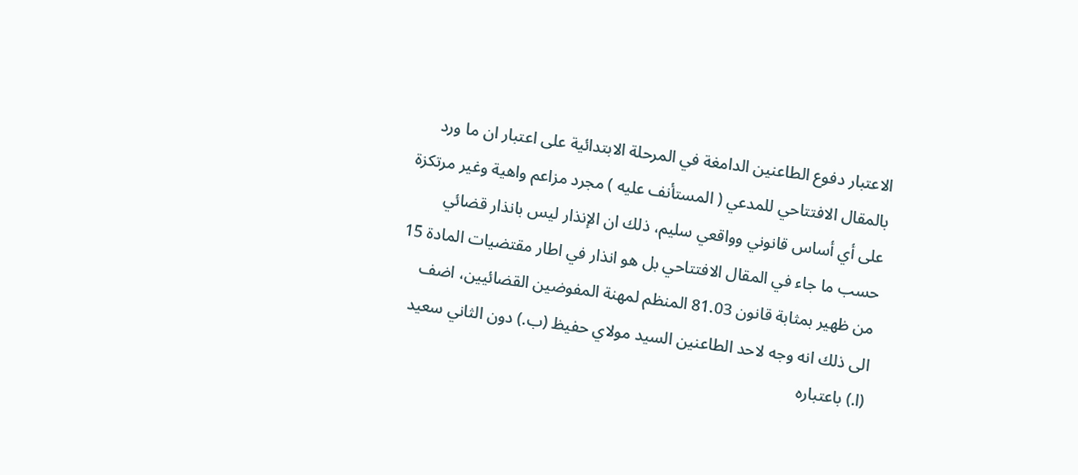الاعتبار دفوع الطاعنين الدامغة في المرحلة الابتدائية على اعتبار ان ما ورد بالمقال الافتتاحي للمدعي ( المستأنف عليه ) مجرد مزاعم واهية وغير مرتكزة على أي أساس قانوني وواقعي سليم، ذلك ان الإنذار ليس بانذار قضائي حسب ما جاء في المقال الافتتاحي بل هو انذار في اطار مقتضيات المادة 15 من ظهير بمثابة قانون 81.03 المنظم لمهنة المفوضين القضائيين، اضف الى ذلك انه وجه لاحد الطاعنين السيد مولاي حفيظ (ب.) دون الثاني سعيد (ا.) باعتباره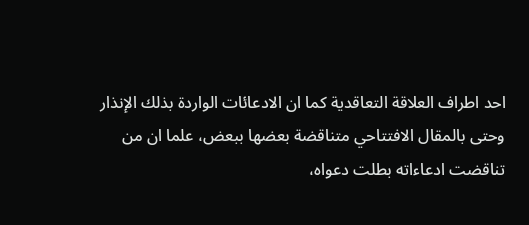احد اطراف العلاقة التعاقدية كما ان الادعائات الواردة بذلك الإنذار وحتى بالمقال الافتتاحي متناقضة بعضها ببعض، علما ان من تناقضت ادعاءاته بطلت دعواه،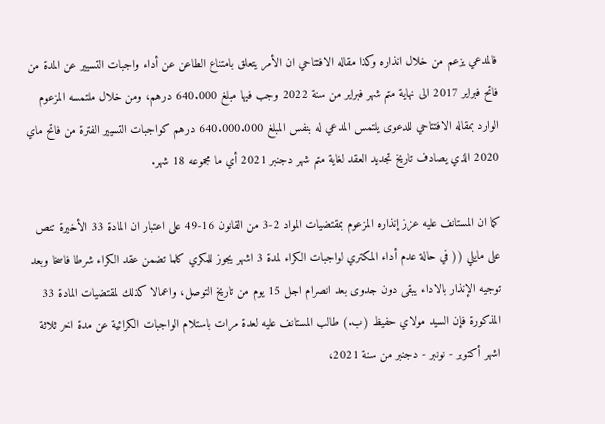فالمدعي يزعم من خلال انذاره وكذا مقاله الافتتاحي ان الأمر يتعلق بامتناع الطاعن عن أداء واجبات التسيير عن المدة من فاتح فبراير 2017 الى نهاية متم شهر فبراير من سنة 2022 وجب فيها مبلغ 640.000 درهم، ومن خلال ملتمسه المزعوم الوارد بمقاله الافتتاحي للدعوى يلتمس المدعي له بنفس المبلغ 640.000.000 درهم كواجبات التسيير الفترة من فاتح ماي 2020 الذي يصادف تاريخ تجديد العقد لغاية متم شهر دجنبر 2021 أي ما مجموعه 18 شهر.

كما ان المستانف عليه عزز إنذاره المزعوم بمقتضيات المواد 2-3 من القانون 16-49 على اعتبار ان المادة 33 الأخيرة تنص على مايلي (( في حالة عدم أداء المكتري لواجبات الكراء لمدة 3 اشهر يجوز للمكري كلما تضمن عقد الكراء شرطا فاسخا وبعد توجيه الإنذار بالاداء يبقى دون جدوى بعد انصرام اجل 15 يوم من تاريخ التوصل، واعمالا كذلك لمقتضيات المادة 33 المذكورة فإن السيد مولاي حفيظ (ب.) طالب المستانف عليه لعدة مرات باستلام الواجبات الكرائية عن مدة اخر ثلاثة اشهر أكتوبر - نونبر - دجنبر من سنة 2021،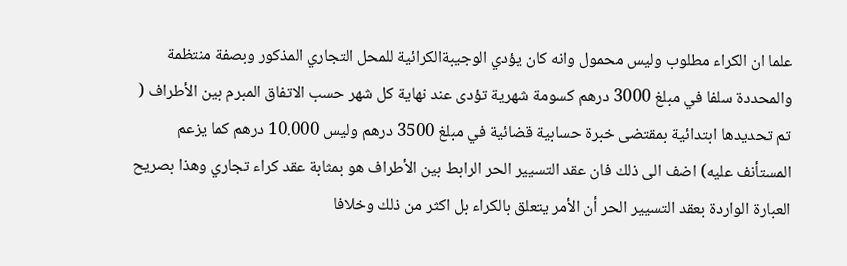علما ان الكراء مطلوب وليس محمول وانه كان يؤدي الوجيبةالكرائية للمحل التجاري المذكور وبصفة منتظمة والمحددة سلفا في مبلغ 3000 درهم كسومة شهرية تؤدى عند نهاية كل شهر حسب الاتفاق المبرم بين الأطراف ( تم تحديدها ابتدائية بمقتضى خبرة حسابية قضائية في مبلغ 3500 درهم وليس 10.000 درهم كما يزعم المستأنف عليه) اضف الى ذلك فان عقد التسيير الحر الرابط بين الأطراف هو بمثابة عقد كراء تجاري وهذا بصريح العبارة الواردة بعقد التسيير الحر أن الأمر يتعلق بالكراء بل اكثر من ذلك وخلافا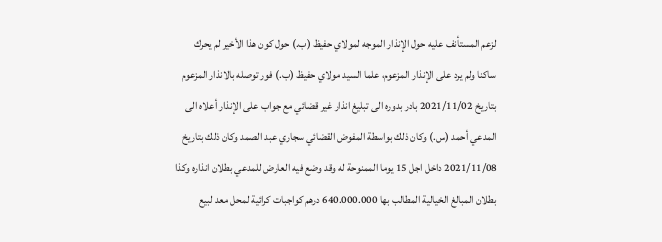لزعم المستأنف عليه حول الإنذار الموجه لمولاي حفيظ (ب.) حول كون هذا الأخير لم يحرك ساكنا ولم يرد على الإنذار المزعوم، علما السيد مولاي حفيظ (ب.) فور توصله بالانذار المزعوم بتاريخ 2021/11/02 بادر بدوره الى تبليغ انذار غير قضائي مع جواب على الإنذار أعلاه الى المدعي أحمد (س.) وكان ذلك بواسطة المفوض القضائي سجاري عبد الصمد وكان ذلك بتاريخ 2021/11/08 داخل اجل 15 يوما الممنوحة له وقد وضع فيه العارض للمدعي بطلان انذاره وكذا بطلان المبالغ الخيالية المطالب بها 640.000.000 درهم كواجبات كرائية لمحل معد لبيع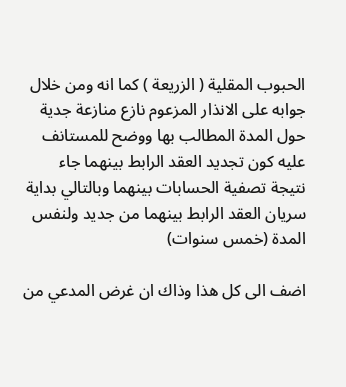الحبوب المقلية ( الزريعة ) كما انه ومن خلال جوابه على الانذار المزعوم نازع منازعة جدية حول المدة المطالب بها ووضح للمستانف عليه كون تجديد العقد الرابط بينهما جاء نتيجة تصفية الحسابات بينهما وبالتالي بداية سريان العقد الرابط بينهما من جديد ولنفس المدة (خمس سنوات)

اضف الى كل هذا وذاك ان غرض المدعي من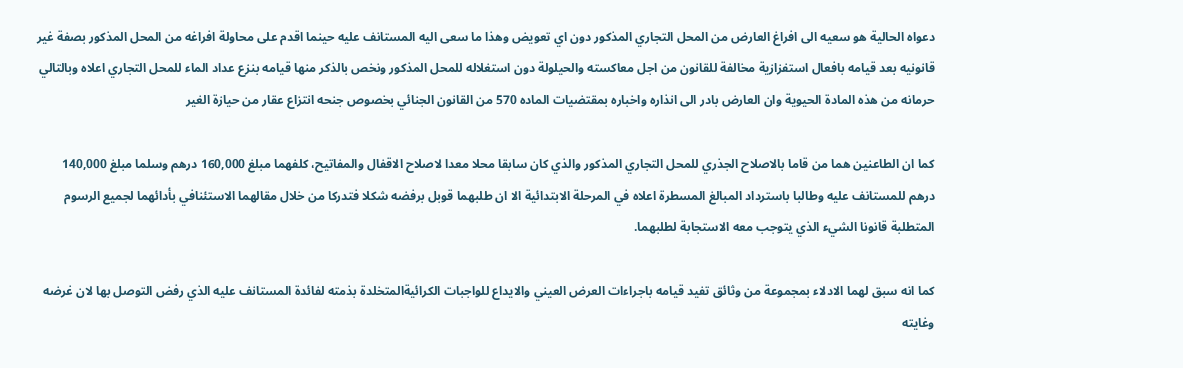دعواه الحالية هو سعيه الى افراغ العارض من المحل التجاري المذكور دون اي تعويض وهذا ما سعى اليه المستانف عليه حينما اقدم على محاولة افراغه من المحل المذكور بصفة غير قانونيه بعد قيامه بافعال استفزازية مخالفة للقانون من اجل معاكسته والحيلولة دون استغلاله للمحل المذكور ونخص بالذكر منها قيامه بنزع عداد الماء للمحل التجاري اعلاه وبالتالي حرمانه من هذه المادة الحيوية وان العارض بادر الى انذاره واخباره بمقتضيات الماده 570 من القانون الجنائي بخصوص جنحه انتزاع عقار من حيازة الغير

كما ان الطاعنين هما من قاما بالاصلاح الجذري للمحل التجاري المذكور والذي كان سابقا محلا معدا لاصلاح الاقفال والمفاتيح، كلفهما مبلغ 160,000 درهم وسلما مبلغ 140,000 درهم للمستانف عليه وطالبا باسترداد المبالغ المسطرة اعلاه في المرحلة الابتدائية الا ان طلبهما قوبل برفضه شكلا فتدركا من خلال مقالهما الاستئنافي بأدائهما لجميع الرسوم المتطلبة قانونا الشيء الذي يتوجب معه الاستجابة لطلبهما.

كما انه سبق لهما الادلاء بمجموعة من وثائق تفيد قيامه باجراءات العرض العيني والايداع للواجبات الكرائيةالمتخلدة بذمته لفائدة المستانف عليه الذي رفض التوصل بها لان غرضه وغايته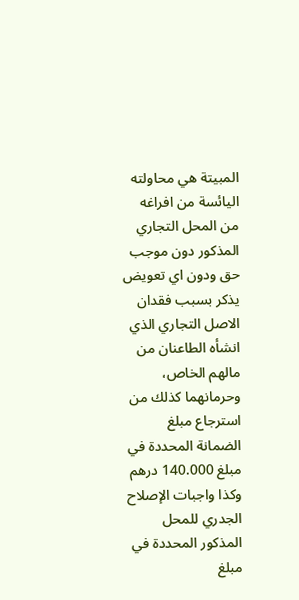المبيتة هي محاولته اليائسة من افراغه من المحل التجاري المذكور دون موجب حق ودون اي تعويض يذكر بسبب فقدان الاصل التجاري الذي انشأه الطاعنان من مالهم الخاص، وحرمانهما كذلك من استرجاع مبلغ الضمانة المحددة في مبلغ 140.000 درهم وكذا واجبات الإصلاح الجدري للمحل المذكور المحددة في مبلغ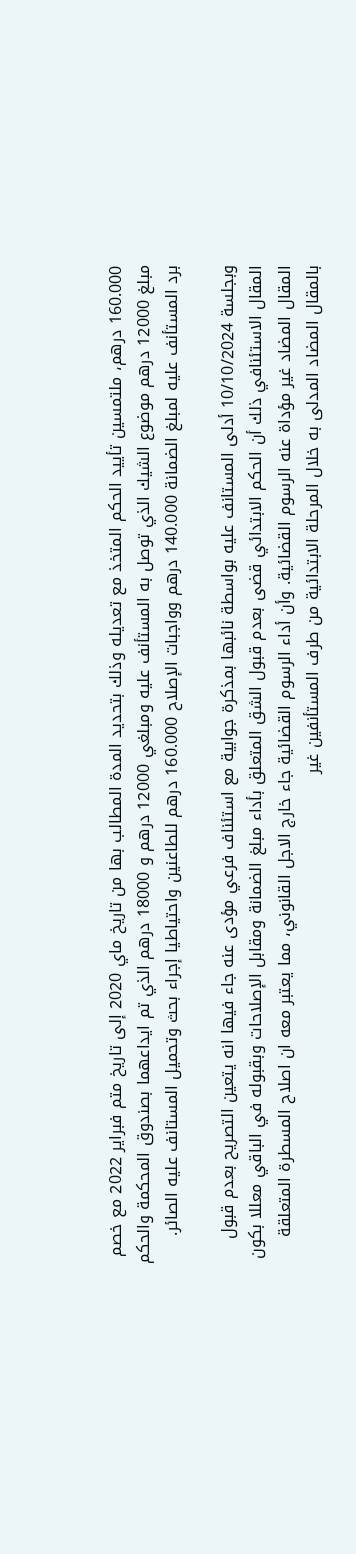160.000 درهم، ملتمسين تأييد الحكم المتخذ مع تعديله وذلك بتحديد المدة المطالب بها من تاريخ ماي 2020 إلى تاريخ متم فبراير 2022 مع خصم مبلغ 12000 درهم موضوع الشيك الذي توصل به المستأنف عليه ومبلغي 12000 درهم و 18000 درهم الذي تم ايداعهما بصندوق المحكمة والحكم برد المستأنف عليه لمبلغ الضمانة 140.000 درهم وواجبات الإصلاح 160.000 درهم للطاعنين واحتياطيا إجراء بحث وتحميل المستانف عليه الصائر.

وبجلسة 10/10/2024 أدلى المستانف عليه بواسطة نائبها بمذكرة جوابية مع استئناف فرعي مؤدى عنه جاء فيها انه يتعين التصريح بعدم قبول المقال الاستئنافي ذلك أن الحكم الابتدائي قضى بعدم قبول الشق المتعلق بأداء مبلغ الضمانة ومقابل الإصلاحات وبقبوله في الباقي معللا بكون المقال المضاد غير مؤداة عنه الرسوم القضائية. وأن أداء الرسوم القضائية جاء خارج الاجل القانوني، مما يعتبر معه ان اصلاح المسطرة المتعلقة بالمقال المضاد المدلى به خلال المرحلة الابتدائية من طرف المستأنفين غير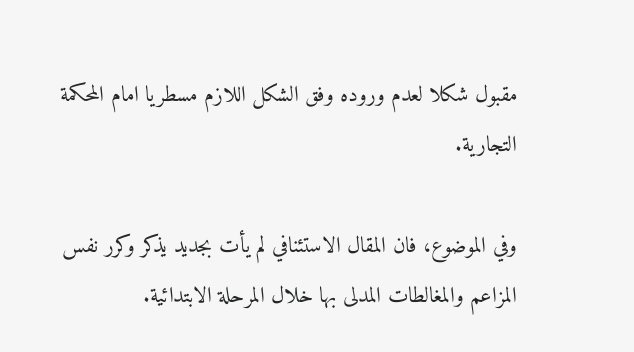مقبول شكلا لعدم وروده وفق الشكل اللازم مسطريا امام المحكمة التجارية.

وفي الموضوع، فان المقال الاستئنافي لم يأت بجديد يذكر وكرر نفس المزاعم والمغالطات المدلى بها خلال المرحلة الابتدائية.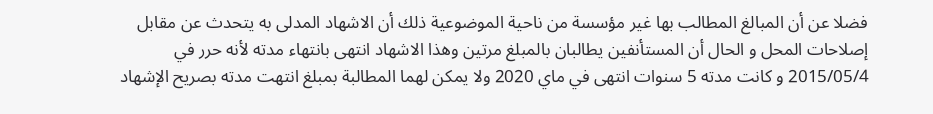فضلا عن أن المبالغ المطالب بها غير مؤسسة من ناحية الموضوعية ذلك أن الاشهاد المدلى به يتحدث عن مقابل إصلاحات المحل و الحال أن المستأنفين يطالبان بالمبلغ مرتين وهذا الاشهاد انتهى بانتهاء مدته لأنه حرر في 2015/05/4 و كانت مدته 5 سنوات انتهى في ماي 2020 ولا يمكن لهما المطالبة بمبلغ انتهت مدته بصريح الإشهاد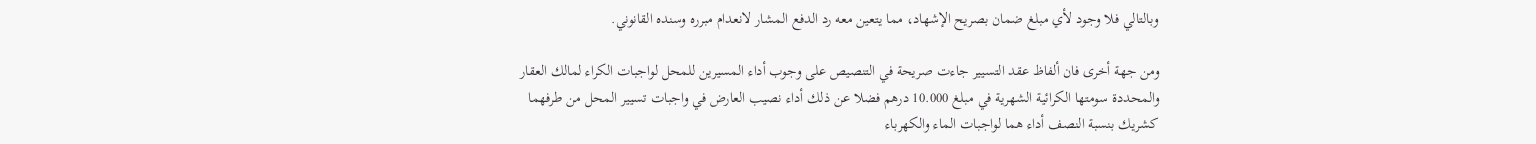وبالتالي فلا وجود لأي مبلغ ضمان بصريح الإشهاد، مما يتعين معه رد الدفع المشار لانعدام مبرره وسنده القانوني.

ومن جهة أخرى فان ألفاظ عقد التسيير جاءت صريحة في التنصيص على وجوب أداء المسيرين للمحل لواجبات الكراء لمالك العقار والمحددة سومتها الكرائية الشهرية في مبلغ 10.000 درهم فضلا عن ذلك أداء نصيب العارض في واجبات تسيير المحل من طرفهما كشريك بنسبة النصف أداء هما لواجبات الماء والكهرباء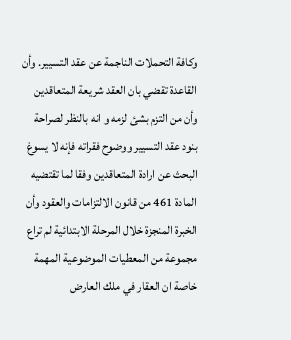وكافة التحملات الناجمة عن عقد التسيير. وأن القاعدة تقضي بان العقد شريعة المتعاقدين وأن من التزم بشئ لزمه و انه بالنظر لصراحة بنود عقد التسيير ووضوح فقراته فإنه لا يسوغ البحث عن ارادة المتعاقدين وفقا لما تقتضيه المادة 461 من قانون الالتزامات والعقود وأن الخبرة المنجزة خلال المرحلة الابتدائية لم تراع مجموعة من المعطيات الموضوعية المهمة خاصة ان العقار في ملك العارض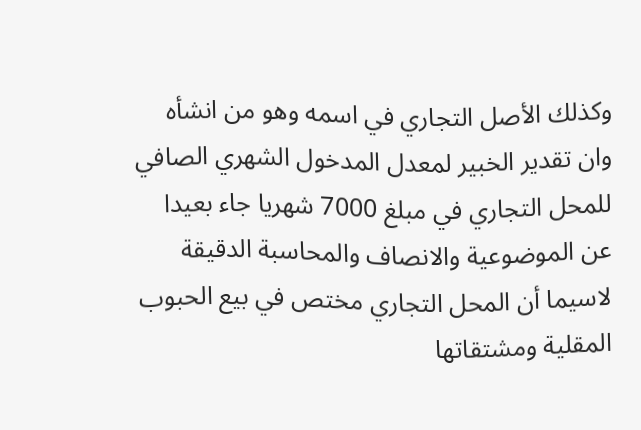وكذلك الأصل التجاري في اسمه وهو من انشأه وان تقدير الخبير لمعدل المدخول الشهري الصافي للمحل التجاري في مبلغ 7000 شهريا جاء بعيدا عن الموضوعية والانصاف والمحاسبة الدقيقة لاسيما أن المحل التجاري مختص في بيع الحبوب المقلية ومشتقاتها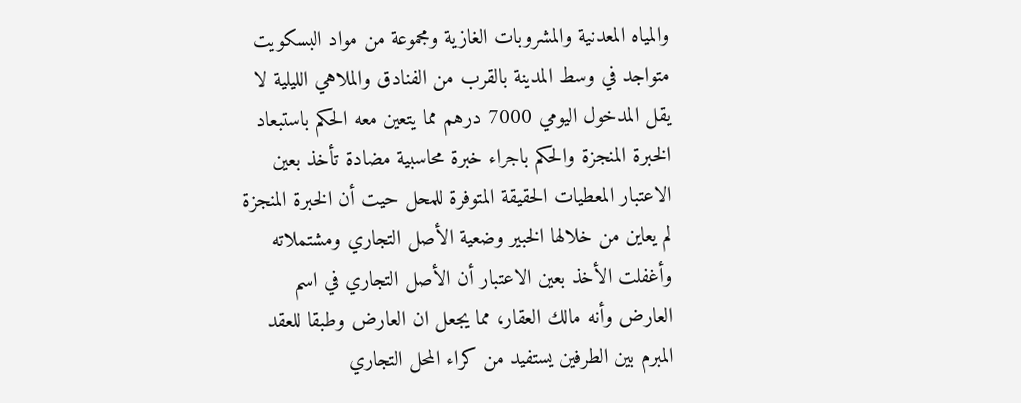والمياه المعدنية والمشروبات الغازية ومجموعة من مواد البسكويت متواجد في وسط المدينة بالقرب من الفنادق والملاهي الليلية لا يقل المدخول اليومي 7000 درهم مما يتعين معه الحكم باستبعاد الخبرة المنجزة والحكم باجراء خبرة محاسبية مضادة تأخذ بعين الاعتبار المعطيات الحقيقة المتوفرة للمحل حيت أن الخبرة المنجزة لم يعاين من خلالها الخبير وضعية الأصل التجاري ومشتملاته وأغفلت الأخذ بعين الاعتبار أن الأصل التجاري في اسم العارض وأنه مالك العقار، مما يجعل ان العارض وطبقا للعقد المبرم بين الطرفين يستفيد من كراء المحل التجاري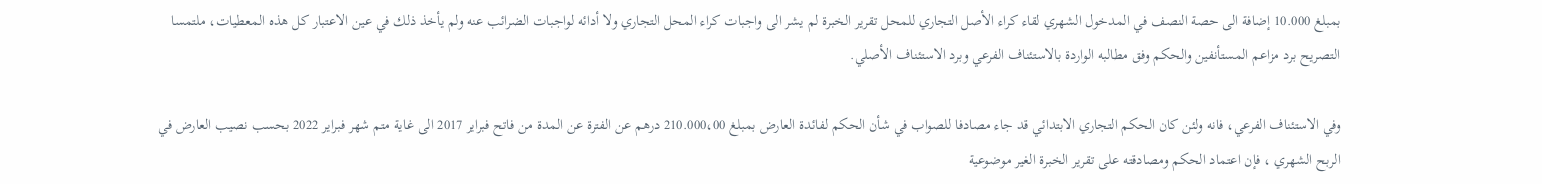بمبلغ 10.000 إضافة الى حصة النصف في المدخول الشهري لقاء كراء الأصل التجاري للمحل تقرير الخبرة لم يشر الى واجبات كراء المحل التجاري ولا أدائه لواجبات الضرائب عنه ولم يأخذ ذلك في عين الاعتبار كل هذه المعطيات، ملتمسا التصريح برد مزاعم المستأنفين والحكم وفق مطالبه الواردة بالاستئناف الفرعي وبرد الاستئناف الأصلي.

وفي الاستئناف الفرعي، فانه ولئن كان الحكم التجاري الابتدائي قد جاء مصادفا للصواب في شأن الحكم لفائدة العارض بمبلغ 210.000،00 درهم عن الفترة عن المدة من فاتح فبراير 2017 الى غاية متم شهر فبراير 2022 بحسب نصيب العارض في الربح الشهري ، فإن اعتماد الحكم ومصادقته على تقرير الخبرة الغير موضوعية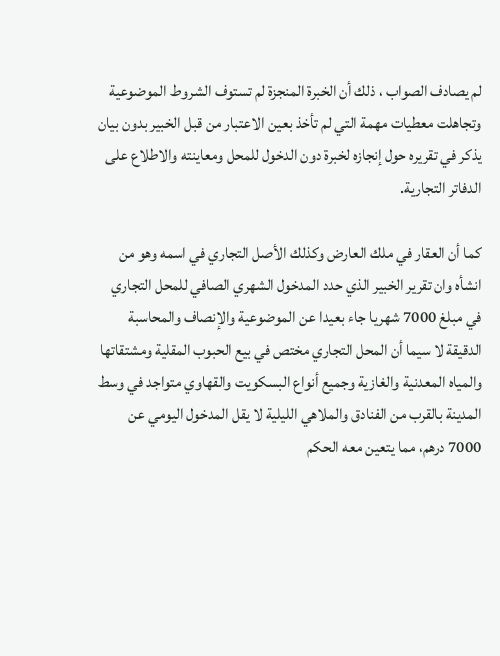لم يصادف الصواب ، ذلك أن الخبرة المنجزة لم تستوف الشروط الموضوعية وتجاهلت معطيات مهمة التي لم تأخذ بعين الاعتبار من قبل الخبير بدون بيان يذكر في تقريره حول إنجازه لخبرة دون الدخول للمحل ومعاينته والاطلاع على الدفاتر التجارية.

كما أن العقار في ملك العارض وكذلك الأصل التجاري في اسمه وهو من انشأه وان تقرير الخبير الذي حدد المدخول الشهري الصافي للمحل التجاري في مبلغ 7000 شهريا جاء بعيدا عن الموضوعية والإنصاف والمحاسبة الدقيقة لا سيما أن المحل التجاري مختص في بيع الحبوب المقلية ومشتقاتها والمياه المعدنية والغازية وجميع أنواع البسكويت والقهاوي متواجد في وسط المدينة بالقرب من الفنادق والملاهي الليلية لا يقل المدخول اليومي عن 7000 درهم، مما يتعين معه الحكم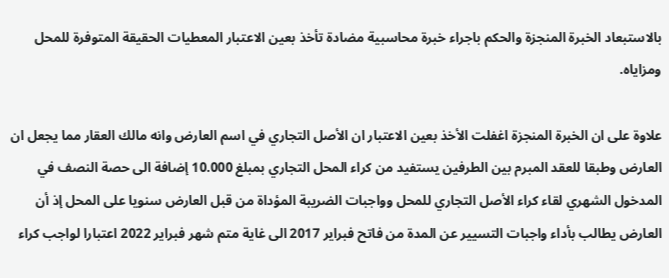بالاستبعاد الخبرة المنجزة والحكم باجراء خبرة محاسبية مضادة تأخذ بعين الاعتبار المعطيات الحقيقة المتوفرة للمحل ومزاياه.

علاوة على ان الخبرة المنجزة اغفلت الأخذ بعين الاعتبار ان الأصل التجاري في اسم العارض وانه مالك العقار مما يجعل ان العارض وطبقا للعقد المبرم بين الطرفين يستفيد من كراء المحل التجاري بمبلغ 10.000 إضافة الى حصة النصف في المدخول الشهري لقاء كراء الأصل التجاري للمحل وواجبات الضريبة المؤداة من قبل العارض سنويا على المحل إذ أن العارض يطالب بأداء واجبات التسيير عن المدة من فاتح فبراير 2017 الى غاية متم شهر فبراير 2022 اعتبارا لواجب كراء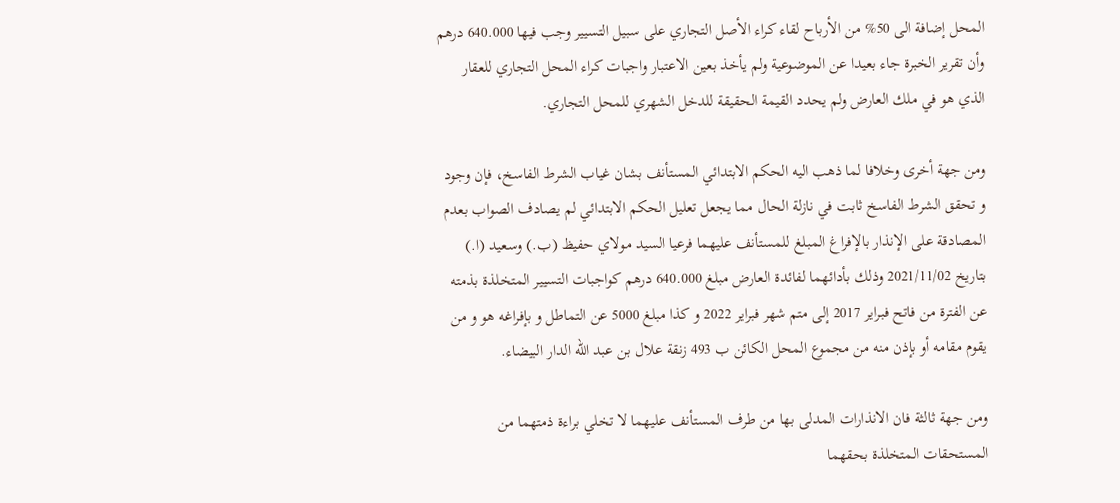المحل إضافة الى 50% من الأرباح لقاء كراء الأصل التجاري على سبيل التسيير وجب فيها 640.000 درهم وأن تقرير الخبرة جاء بعيدا عن الموضوعية ولم يأخذ بعين الاعتبار واجبات كراء المحل التجاري للعقار الذي هو في ملك العارض ولم يحدد القيمة الحقيقة للدخل الشهري للمحل التجاري.

ومن جهة أخرى وخلافا لما ذهب اليه الحكم الابتدائي المستأنف بشان غياب الشرط الفاسخ، فإن وجود و تحقق الشرط الفاسخ ثابت في نازلة الحال مما يجعل تعليل الحكم الابتدائي لم يصادف الصواب بعدم المصادقة على الإنذار بالإفراغ المبلغ للمستأنف عليهما فرعيا السيد مولاي حفيظ (ب.) وسعيد (ا.) بتاريخ 2021/11/02 وذلك بأدائهما لفائدة العارض مبلغ 640.000 درهم كواجبات التسيير المتخلذة بذمته عن الفترة من فاتح فبراير 2017 إلى متم شهر فبراير 2022 و كذا مبلغ 5000 عن التماطل و بإفراغه هو و من يقوم مقامه أو بإذن منه من مجموع المحل الكائن ب 493 زنقة علال بن عبد الله الدار البيضاء.

ومن جهة ثالثة فان الانذارات المدلى بها من طرف المستأنف عليهما لا تخلي براءة ذمتهما من المستحقات المتخلذة بحقهما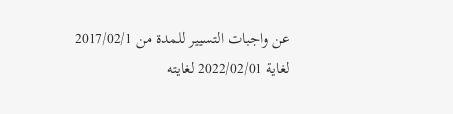عن واجبات التسيير للمدة من 2017/02/1 لغاية 2022/02/01 لغايته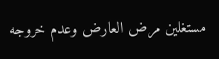مستغلين مرض العارض وعدم خروجه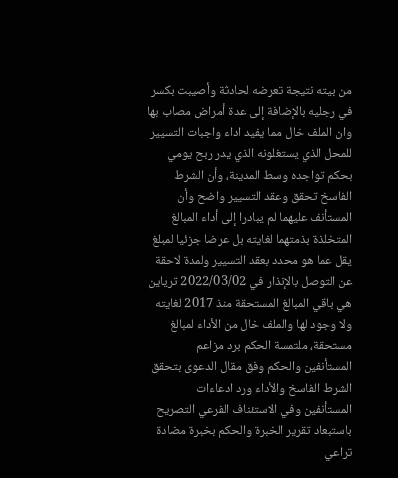من بيته نتيجة تعرضه لحادثة وأصيبت بكسر في رجليه بالإضافة إلى عدة أمراض مصاب بها وان الملف خال مما يفيد اداء واجبات التسيير للمحل الذي يستغلونه الذي يدر ربح يومي بحكم تواجده وسط المدينة، وأن الشرط الفاسخ تحقق وعقد التسيير واضح وأن المستأنف عليهما لم يبادرا إلى أداء المبالغ المتخلذة بذمتهما لغايته بل عرضا جزئيا لمبلغ يقل عما هو محدد بعقد التسيير ولمدة لاحقة عن التوصل بالإنذار في 2022/03/02 تریاین هي باقي المبالغ المستحقة منذ 2017 لغايته ولا وجود لها والملف خال من الأداء لمبالغ مستحقة، ملتمسة الحكم برد مزاعم المستأنفين والحكم وفق مقال الدعوى بتحقق الشرط الفاسخ والأداء ورد ادعاءات المستأنفين وفي الاستئناف الفرعي التصريح باستبعاد تقرير الخبرة والحكم بخبرة مضادة تراعي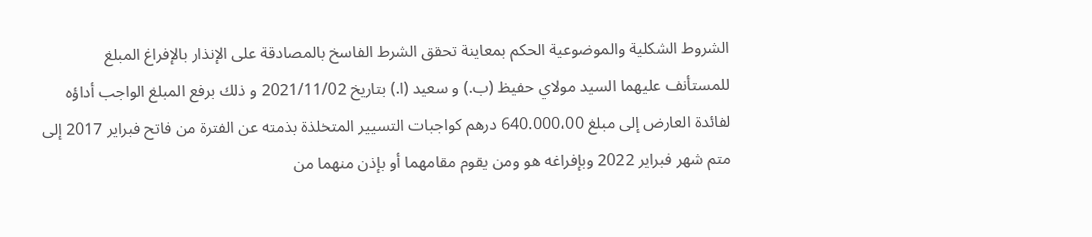الشروط الشكلية والموضوعية الحكم بمعاينة تحقق الشرط الفاسخ بالمصادقة على الإنذار بالإفراغ المبلغ للمستأنف عليهما السيد مولاي حفيظ (ب.) و سعيد (ا.) بتاريخ 2021/11/02 و ذلك برفع المبلغ الواجب أداؤه لفائدة العارض إلى مبلغ 640.000،00 درهم كواجبات التسيير المتخلذة بذمته عن الفترة من فاتح فبراير 2017 إلى متم شهر فبراير 2022 وبإفراغه هو ومن يقوم مقامهما أو بإذن منهما من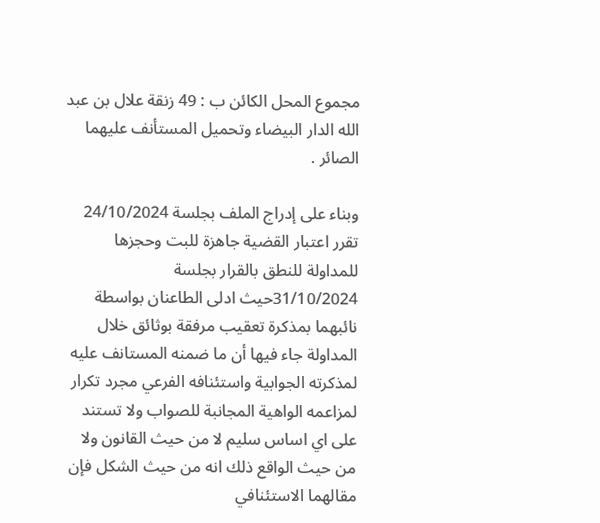مجموع المحل الكائن ب : 49 زنقة علال بن عبد الله الدار البيضاء وتحميل المستأنف عليهما الصائر .

وبناء على إدراج الملف بجلسة 24/10/2024 تقرر اعتبار القضية جاهزة للبت وحجزها للمداولة للنطق بالقرار بجلسة 31/10/2024حيث ادلى الطاعنان بواسطة نائبهما بمذكرة تعقيب مرفقة بوثائق خلال المداولة جاء فيها أن ما ضمنه المستانف عليه لمذكرته الجوابية واستئنافه الفرعي مجرد تكرار لمزاعمه الواهية المجانبة للصواب ولا تستند على اي اساس سليم لا من حيث القانون ولا من حيث الواقع ذلك انه من حيث الشكل فإن مقالهما الاستئنافي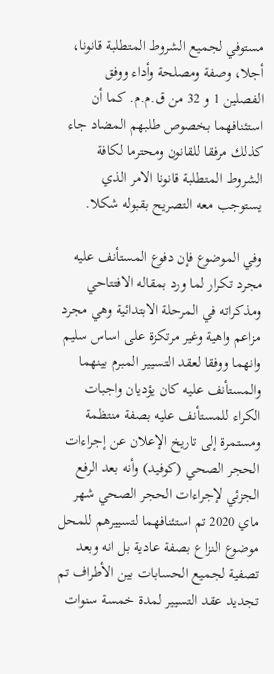مستوفي لجميع الشروط المتطلبة قانونا، أجلا، وصفة ومصلحة وأداء ووفق الفصلين 1 و 32 من ق.م.م. كما أن استئنافهما بخصوص طلبهم المضاد جاء كذلك مرفقا للقانون ومحترما لكافة الشروط المتطلبة قانونا الامر الذي يستوجب معه التصريح بقبوله شكلا.

وفي الموضوع فإن دفوع المستأنف عليه مجرد تكرار لما ورد بمقاله الافتتاحي ومذكراته في المرحلة الابتدائية وهي مجرد مزاعم واهية وغير مرتكزة على اساس سليم وانهما ووفقا لعقد التسيير المبرم بينهما والمستأنف عليه كان يؤديان واجبات الكراء للمستأنف عليه بصفة منتظمة ومستمرة إلى تاريخ الإعلان عن إجراءات الحجر الصحي (كوفيد) وأنه بعد الرفع الجزئي لإجراءات الحجر الصحي شهر ماي 2020 تم استئنافهما لتسييرهم للمحل موضوع النزاع بصفة عادية بل انه وبعد تصفية لجميع الحسابات بين الأطراف تم تجديد عقد التسيير لمدة خمسة سنوات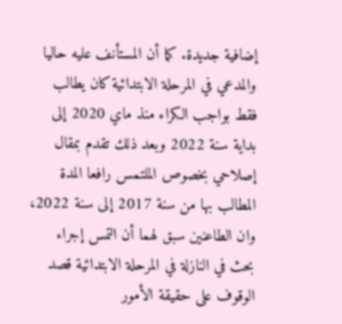إضافية جديدة. كما أن المستأنف عليه حاليا والمدعي في المرحلة الابتدائية كان يطالب فقط بواجب الكراء منذ ماي 2020 إلى بداية سنة 2022 وبعد ذلك تقدم بمقال إصلاحي بخصوص الملتمس رافعا المدة المطالب بها من سنة 2017 إلى سنة 2022، وان الطاعنين سبق لهما أن التمس إجراء بحث في النازلة في المرحلة الابتدائية قصد الوقوف على حقيقة الأمور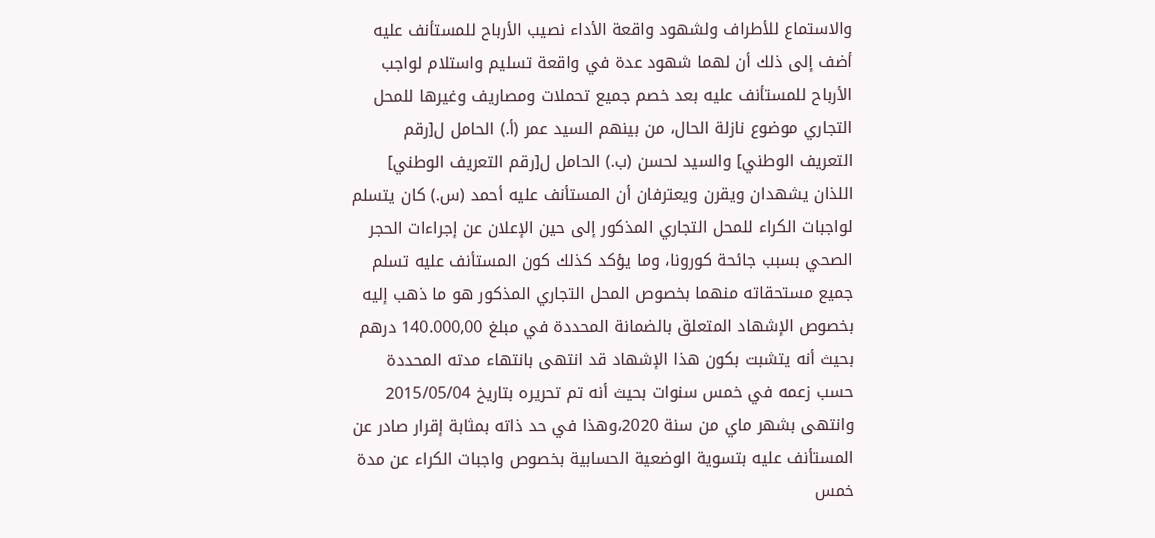والاستماع للأطراف ولشهود واقعة الأداء نصيب الأرباح للمستأنف عليه أضف إلى ذلك أن لهما شهود عدة في واقعة تسليم واستلام لواجب الأرباح للمستأنف عليه بعد خصم جميع تحملات ومصاريف وغيرها للمحل التجاري موضوع نازلة الحال، من بينهم السيد عمر (أ.) الحامل ل[رقم التعريف الوطني] والسيد لحسن (ب.) الحامل ل[رقم التعريف الوطني] اللذان يشهدان ويقرن ويعترفان أن المستأنف عليه أحمد (س.) كان يتسلم لواجبات الكراء للمحل التجاري المذكور إلى حين الإعلان عن إجراءات الحجر الصحي بسبب جائحة كورونا، وما يؤكد كذلك كون المستأنف عليه تسلم جميع مستحقاته منهما بخصوص المحل التجاري المذكور هو ما ذهب إليه بخصوص الإشهاد المتعلق بالضمانة المحددة في مبلغ 140.000,00 درهم بحيث أنه يتشبت بكون هذا الإشهاد قد انتهى بانتهاء مدته المحددة حسب زعمه في خمس سنوات بحيث أنه تم تحريره بتاريخ 2015/05/04 وانتهى بشهر ماي من سنة 2020،وهذا في حد ذاته بمثابة إقرار صادر عن المستأنف عليه بتسوية الوضعية الحسابية بخصوص واجبات الكراء عن مدة خمس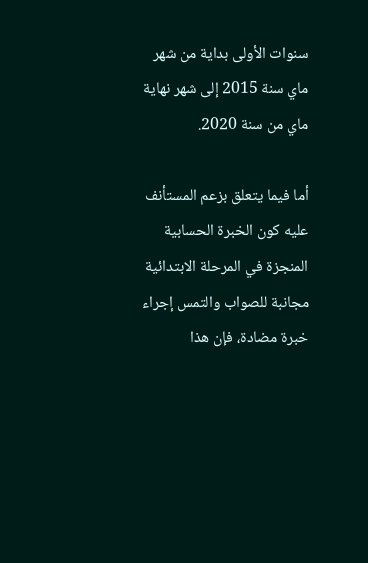سنوات الأولى بداية من شهر ماي سنة 2015 إلى شهر نهاية ماي من سنة 2020.

أما فيما يتعلق بزعم المستأنف عليه كون الخبرة الحسابية المنجزة في المرحلة الابتدائية مجانبة للصواب والتمس إجراء خبرة مضادة، فإن هذا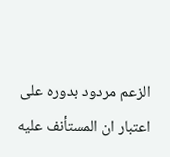الزعم مردود بدوره على اعتبار ان المستأنف عليه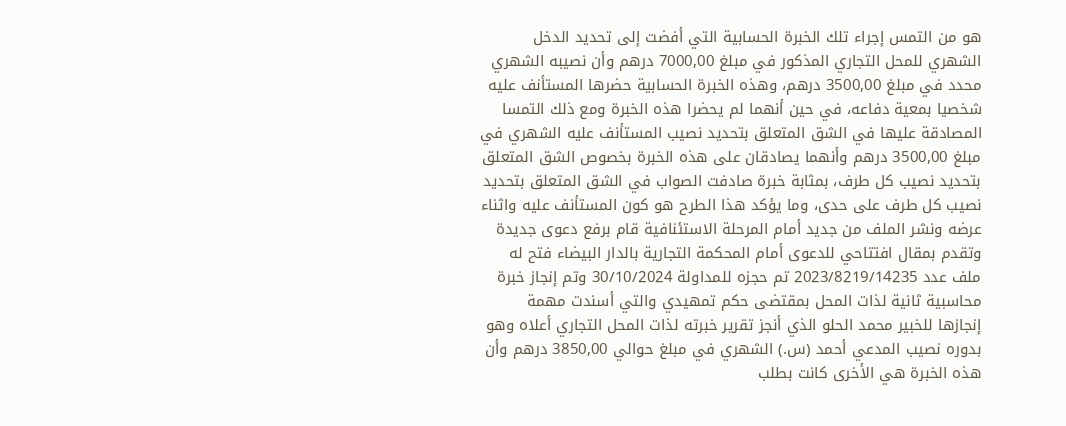هو من التمس إجراء تلك الخبرة الحسابية التي أفضت إلى تحديد الدخل الشهري للمحل التجاري المذكور في مبلغ 7000,00 درهم وأن نصيبه الشهري محدد في مبلغ 3500,00 درهم، وهذه الخبرة الحسابية حضرها المستأنف عليه شخصيا بمعية دفاعه، في حين أنهما لم يحضرا هذه الخبرة ومع ذلك التمسا المصادقة عليها في الشق المتعلق بتحديد نصيب المستأنف عليه الشهري في مبلغ 3500,00 درهم وأنهما يصادقان على هذه الخبرة بخصوص الشق المتعلق بتحديد نصيب كل طرف، بمثابة خبرة صادفت الصواب في الشق المتعلق بتحديد نصيب كل طرف على حدى، وما يؤكد هذا الطرح هو كون المستأنف عليه واثناء عرضه ونشر الملف من جديد أمام المرحلة الاستئنافية قام برفع دعوى جديدة وتقدم بمقال افتتاحي للدعوى أمام المحكمة التجارية بالدار البيضاء فتح له ملف عدد 2023/8219/14235 تم حجزه للمداولة 30/10/2024 وتم إنجاز خبرة محاسبية ثانية لذات المحل بمقتضى حكم تمهيدي والتي أسندت مهمة إنجازها للخبير محمد الحلو الذي أنجز تقرير خبرته لذات المحل التجاري أعلاه وهو بدوره نصيب المدعي أحمد (س.) الشهري في مبلغ حوالي 3850,00 درهم وأن هذه الخبرة هي الأخرى كانت بطلب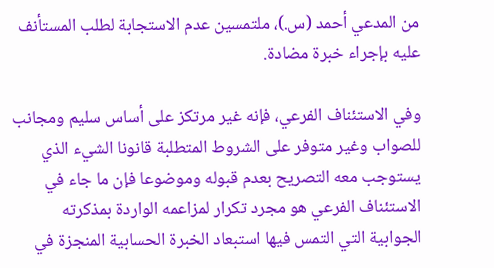من المدعي أحمد (س.)، ملتمسين عدم الاستجابة لطلب المستأنف عليه بإجراء خبرة مضادة.

وفي الاستئناف الفرعي، فإنه غير مرتكز على أساس سليم ومجانب للصواب وغير متوفر على الشروط المتطلبة قانونا الشيء الذي يستوجب معه التصريح بعدم قبوله وموضوعا فإن ما جاء في الاستئناف الفرعي هو مجرد تكرار لمزاعمه الواردة بمذكرته الجوابية التي التمس فيها استبعاد الخبرة الحسابية المنجزة في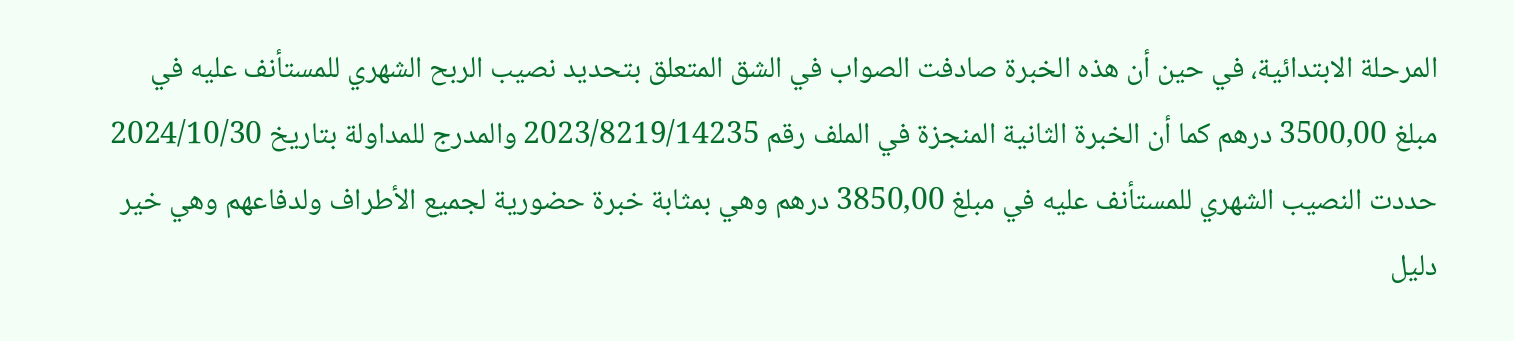المرحلة الابتدائية، في حين أن هذه الخبرة صادفت الصواب في الشق المتعلق بتحديد نصيب الربح الشهري للمستأنف عليه في مبلغ 3500,00 درهم كما أن الخبرة الثانية المنجزة في الملف رقم 2023/8219/14235 والمدرج للمداولة بتاريخ 2024/10/30 حددت النصيب الشهري للمستأنف عليه في مبلغ 3850,00 درهم وهي بمثابة خبرة حضورية لجميع الأطراف ولدفاعهم وهي خير دليل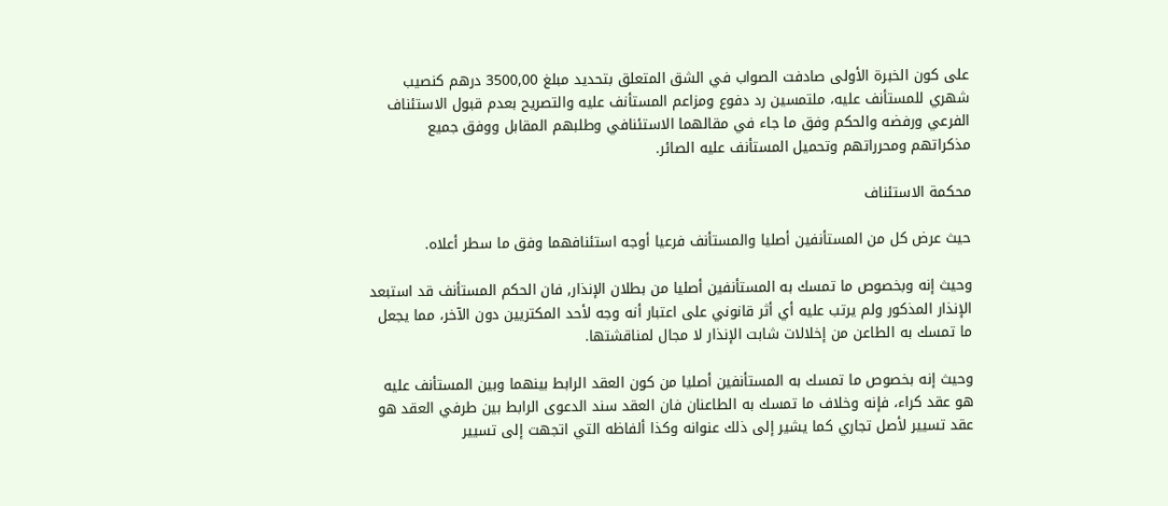على كون الخبرة الأولى صادفت الصواب في الشق المتعلق بتحديد مبلغ 3500,00 درهم کنصیب شهري للمستأنف عليه، ملتمسين رد دفوع ومزاعم المستأنف عليه والتصريح بعدم قبول الاستئناف الفرعي ورفضه والحكم وفق ما جاء في مقالهما الاستئنافي وطلبهم المقابل ووفق جميع مذكراتهم ومحرراتهم وتحميل المستأنف عليه الصائر.

محكمة الاستئناف

حيث عرض كل من المستأنفين أصليا والمستأنف فرعيا أوجه استئنافهما وفق ما سطر أعلاه.

وحيث إنه وبخصوص ما تمسك به المستأنفين أصليا من بطلان الإنذار, فان الحكم المستأنف قد استبعد الإنذار المذكور ولم يرتب عليه أي أثر قانوني على اعتبار أنه وجه لأحد المكتريين دون الآخر، مما يجعل ما تمسك به الطاعن من إخلالات شابت الإنذار لا مجال لمناقشتها.

وحيث إنه بخصوص ما تمسك به المستأنفين أصليا من كون العقد الرابط بينهما وبين المستأنف عليه هو عقد كراء، فإنه وخلاف ما تمسك به الطاعنان فان العقد سند الدعوى الرابط بين طرفي العقد هو عقد تسيير لأصل تجاري كما يشير إلى ذلك عنوانه وكذا ألفاظه التي اتجهت إلى تسيير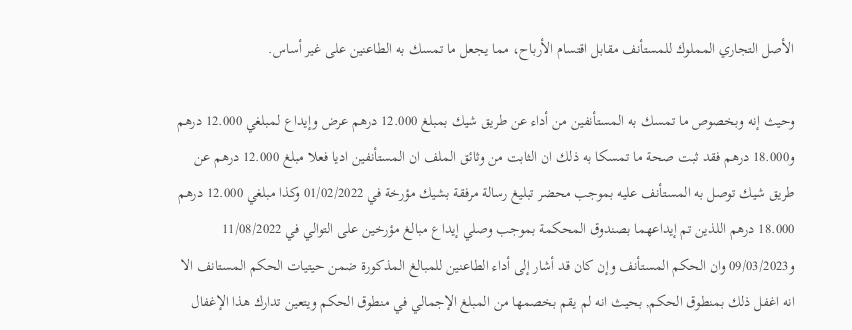الأصل التجاري المملوك للمستأنف مقابل اقتسام الأرباح، مما يجعل ما تمسك به الطاعنين على غير أساس.

وحيث إنه وبخصوص ما تمسك به المستأنفين من أداء عن طريق شيك بمبلغ 12.000 درهم عرض وإيداع لمبلغي 12.000 درهم و18.000 درهم فقد ثبت صحة ما تمسكا به ذلك ان الثابت من وثائق الملف ان المستأنفين اديا فعلا مبلغ 12.000 درهم عن طريق شيك توصل به المستأنف عليه بموجب محضر تبليغ رسالة مرفقة بشيك مؤرخة في 01/02/2022 وكذا مبلغي 12.000 درهم 18.000 درهم اللذين تم إيداعهما بصندوق المحكمة بموجب وصلي إيداع مبالغ مؤرخين على التوالي في 11/08/2022 و09/03/2023 وان الحكم المستأنف وإن كان قد أشار إلى أداء الطاعنين للمبالغ المذكورة ضمن حيتيات الحكم المستانف الا انه اغفل ذلك بمنطوق الحكم, بحيث انه لم يقم بخصمها من المبلغ الإجمالي في منطوق الحكم ويتعين تدارك هذا الإغفال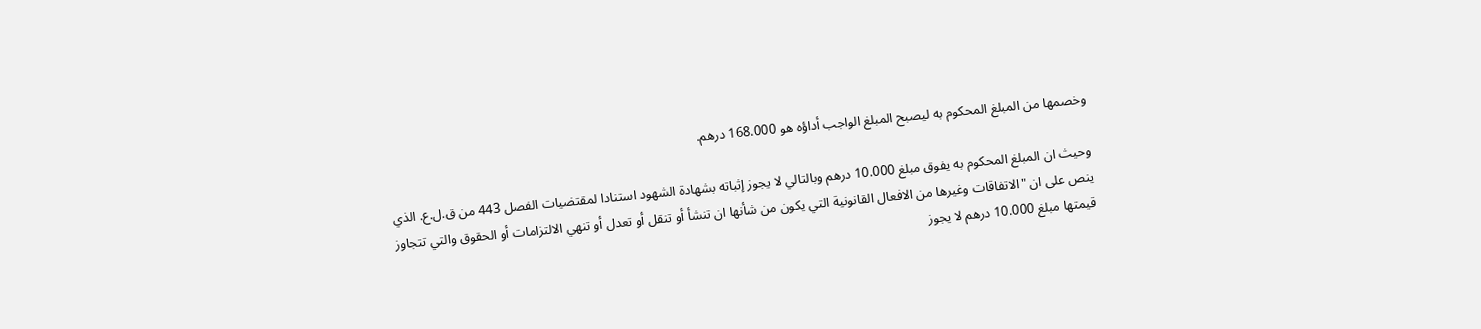وخصمها من المبلغ المحكوم به ليصبح المبلغ الواجب أداؤه هو 168.000 درهم.

وحيث ان المبلغ المحكوم به يفوق مبلغ 10.000 درهم وبالتالي لا يجوز إثباته بشهادة الشهود استنادا لمقتضيات الفصل 443 من ق.ل.ع. الذي ينص على ان "الاتفاقات وغيرها من الافعال القانونية التي يكون من شأنها ان تنشأ أو تنقل أو تعدل أو تنهي الالتزامات أو الحقوق والتي تتجاوز قيمتها مبلغ 10.000 درهم لا يجوز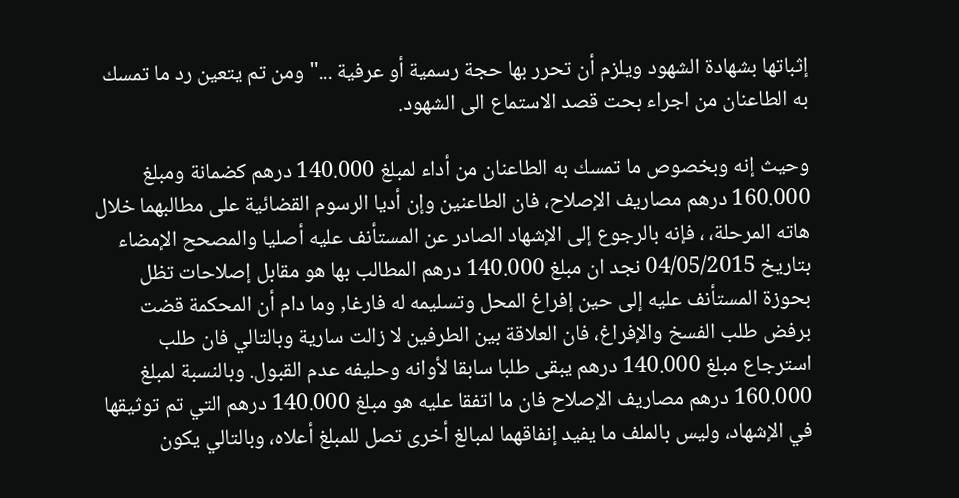إثباتها بشهادة الشهود ويلزم أن تحرر بها حجة رسمية أو عرفية ..." ومن تم يتعين رد ما تمسك به الطاعنان من اجراء بحت قصد الاستماع الى الشهود.

وحيث إنه وبخصوص ما تمسك به الطاعنان من أداء لمبلغ 140.000 درهم كضمانة ومبلغ 160.000 درهم مصاريف الإصلاح، فان الطاعنين وإن أديا الرسوم القضائية على مطالبهما خلال هاته المرحلة، ، فإنه بالرجوع إلى الإشهاد الصادر عن المستأنف عليه أصليا والمصحح الإمضاء بتاريخ 04/05/2015 نجد ان مبلغ 140.000 درهم المطالب بها هو مقابل إصلاحات تظل بحوزة المستأنف عليه إلى حين إفراغ المحل وتسليمه له فارغا, وما دام أن المحكمة قضت برفض طلب الفسخ والإفراغ، فان العلاقة بين الطرفين لا زالت سارية وبالتالي فان طلب استرجاع مبلغ 140.000 درهم يبقى طلبا سابقا لأوانه وحليفه عدم القبول. وبالنسبة لمبلغ 160.000 درهم مصاريف الإصلاح فان ما اتفقا عليه هو مبلغ 140.000 درهم التي تم توثيقها في الإشهاد، وليس بالملف ما يفيد إنفاقهما لمبالغ أخرى تصل للمبلغ أعلاه، وبالتالي يكون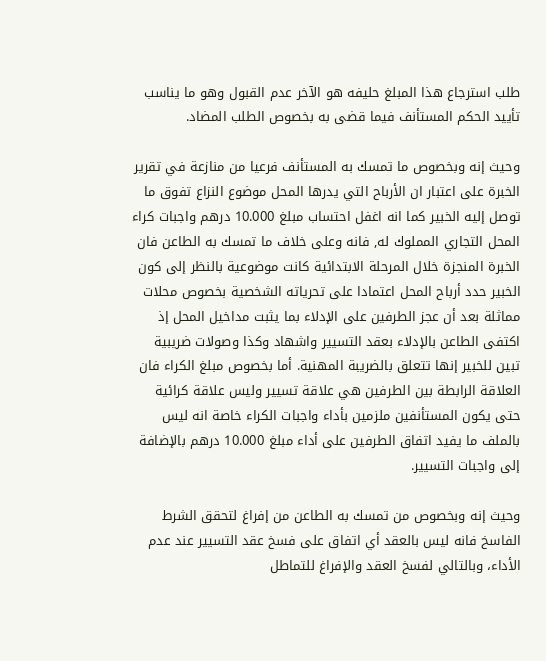طلب استرجاع هذا المبلغ حليفه هو الآخر عدم القبول وهو ما يناسب تأييد الحكم المستأنف فيما قضى به بخصوص الطلب المضاد.

وحيث إنه وبخصوص ما تمسك به المستأنف فرعيا من منازعة في تقرير الخبرة على اعتبار ان الأرباح التي يدرها المحل موضوع النزاع تفوق ما توصل إليه الخبير كما انه اغفل احتساب مبلغ 10.000 درهم واجبات كراء المحل التجاري المملوك له, فانه وعلى خلاف ما تمسك به الطاعن فان الخبرة المنجزة خلال المرحلة الابتدائية كانت موضوعية بالنظر إلى كون الخبير حدد أرباح المحل اعتمادا على تحرياته الشخصية بخصوص محلات مماثلة بعد أن عجز الطرفين على الإدلاء بما يثبت مداخيل المحل إذ اكتفى الطاعن بالإدلاء بعقد التسيير واشهاد وكذا وصولات ضريبية تبين للخبير إنها تتعلق بالضريبة المهنية. أما بخصوص مبلغ الكراء فان العلاقة الرابطة بين الطرفين هي علاقة تسيير وليس علاقة كرائية حتى يكون المستأنفين ملزمين بأداء واجبات الكراء خاصة انه ليس بالملف ما يفيد اتفاق الطرفين على أداء مبلغ 10.000 درهم بالإضافة إلى واجبات التسيير.

وحيث إنه وبخصوص من تمسك به الطاعن من إفراغ لتحقق الشرط الفاسخ فانه ليس بالعقد أي اتفاق على فسخ عقد التسيير عند عدم الأداء، وبالتالي لفسخ العقد والإفراغ للتماطل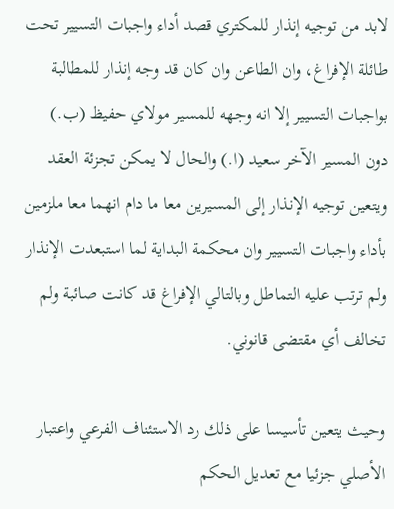لابد من توجيه إنذار للمكتري قصد أداء واجبات التسيير تحت طائلة الإفراغ، وان الطاعن وان كان قد وجه إنذار للمطالبة بواجبات التسيير إلا انه وجهه للمسير مولاي حفيظ (ب.) دون المسير الآخر سعيد (ا.) والحال لا يمكن تجزئة العقد ويتعين توجيه الإنذار إلى المسيرين معا ما دام انهما معا ملزمين بأداء واجبات التسيير وان محكمة البداية لما استبعدت الإنذار ولم ترتب عليه التماطل وبالتالي الإفراغ قد كانت صائبة ولم تخالف أي مقتضى قانوني.

وحيث يتعين تأسيسا على ذلك رد الاستئناف الفرعي واعتبار الأصلي جزئيا مع تعديل الحكم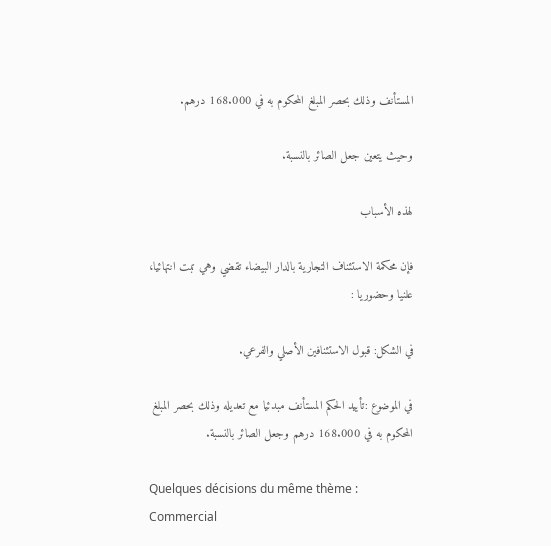المستأنف وذلك بحصر المبلغ المحكوم به في 168.000 درهم.

وحيث يتعين جعل الصائر بالنسبة.

لهذه الأسباب

فإن محكمة الاستئناف التجارية بالدار البيضاء تقضي وهي تبت انتهائيا، علنيا وحضوريا :

في الشكل: قبول الاستئنافين الأصلي والفرعي.

في الموضوع :تأييد الحكم المستأنف مبدئيا مع تعديله وذلك بحصر المبلغ المحكوم به في 168.000 درهم وجعل الصائر بالنسبة.

Quelques décisions du même thème : Commercial